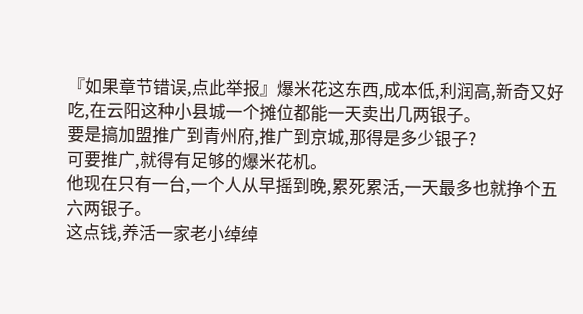『如果章节错误,点此举报』爆米花这东西,成本低,利润高,新奇又好吃,在云阳这种小县城一个摊位都能一天卖出几两银子。
要是搞加盟推广到青州府,推广到京城,那得是多少银子?
可要推广,就得有足够的爆米花机。
他现在只有一台,一个人从早摇到晚,累死累活,一天最多也就挣个五六两银子。
这点钱,养活一家老小绰绰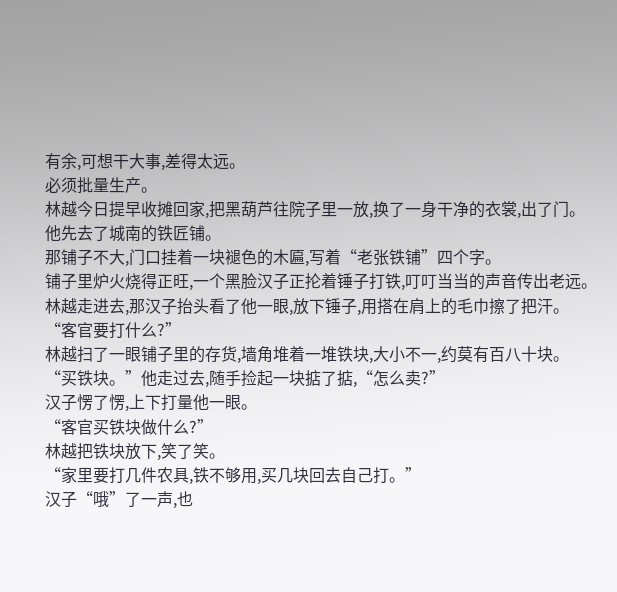有余,可想干大事,差得太远。
必须批量生产。
林越今日提早收摊回家,把黑葫芦往院子里一放,换了一身干净的衣裳,出了门。
他先去了城南的铁匠铺。
那铺子不大,门口挂着一块褪色的木匾,写着“老张铁铺”四个字。
铺子里炉火烧得正旺,一个黑脸汉子正抡着锤子打铁,叮叮当当的声音传出老远。
林越走进去,那汉子抬头看了他一眼,放下锤子,用搭在肩上的毛巾擦了把汗。
“客官要打什么?”
林越扫了一眼铺子里的存货,墙角堆着一堆铁块,大小不一,约莫有百八十块。
“买铁块。”他走过去,随手捡起一块掂了掂,“怎么卖?”
汉子愣了愣,上下打量他一眼。
“客官买铁块做什么?”
林越把铁块放下,笑了笑。
“家里要打几件农具,铁不够用,买几块回去自己打。”
汉子“哦”了一声,也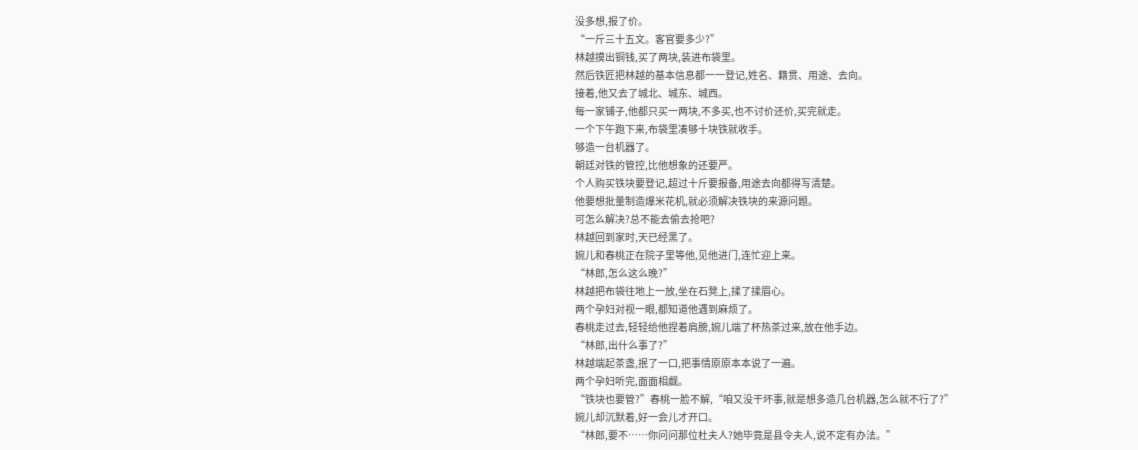没多想,报了价。
“一斤三十五文。客官要多少?”
林越摸出铜钱,买了两块,装进布袋里。
然后铁匠把林越的基本信息都一一登记,姓名、籍贯、用途、去向。
接着,他又去了城北、城东、城西。
每一家铺子,他都只买一两块,不多买,也不讨价还价,买完就走。
一个下午跑下来,布袋里凑够十块铁就收手。
够造一台机器了。
朝廷对铁的管控,比他想象的还要严。
个人购买铁块要登记,超过十斤要报备,用途去向都得写清楚。
他要想批量制造爆米花机,就必须解决铁块的来源问题。
可怎么解决?总不能去偷去抢吧?
林越回到家时,天已经黑了。
婉儿和春桃正在院子里等他,见他进门,连忙迎上来。
“林郎,怎么这么晚?”
林越把布袋往地上一放,坐在石凳上,揉了揉眉心。
两个孕妇对视一眼,都知道他遇到麻烦了。
春桃走过去,轻轻给他捏着肩膀,婉儿端了杯热茶过来,放在他手边。
“林郎,出什么事了?”
林越端起茶盏,抿了一口,把事情原原本本说了一遍。
两个孕妇听完,面面相觑。
“铁块也要管?”春桃一脸不解,“咱又没干坏事,就是想多造几台机器,怎么就不行了?”
婉儿却沉默着,好一会儿才开口。
“林郎,要不……你问问那位杜夫人?她毕竟是县令夫人,说不定有办法。”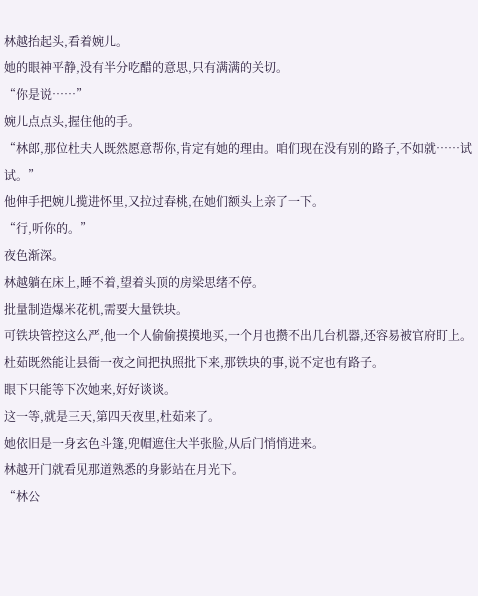林越抬起头,看着婉儿。
她的眼神平静,没有半分吃醋的意思,只有满满的关切。
“你是说……”
婉儿点点头,握住他的手。
“林郎,那位杜夫人既然愿意帮你,肯定有她的理由。咱们现在没有别的路子,不如就……试试。”
他伸手把婉儿揽进怀里,又拉过春桃,在她们额头上亲了一下。
“行,听你的。”
夜色渐深。
林越躺在床上,睡不着,望着头顶的房梁思绪不停。
批量制造爆米花机,需要大量铁块。
可铁块管控这么严,他一个人偷偷摸摸地买,一个月也攒不出几台机器,还容易被官府盯上。
杜茹既然能让县衙一夜之间把执照批下来,那铁块的事,说不定也有路子。
眼下只能等下次她来,好好谈谈。
这一等,就是三天,第四天夜里,杜茹来了。
她依旧是一身玄色斗篷,兜帽遮住大半张脸,从后门悄悄进来。
林越开门就看见那道熟悉的身影站在月光下。
“林公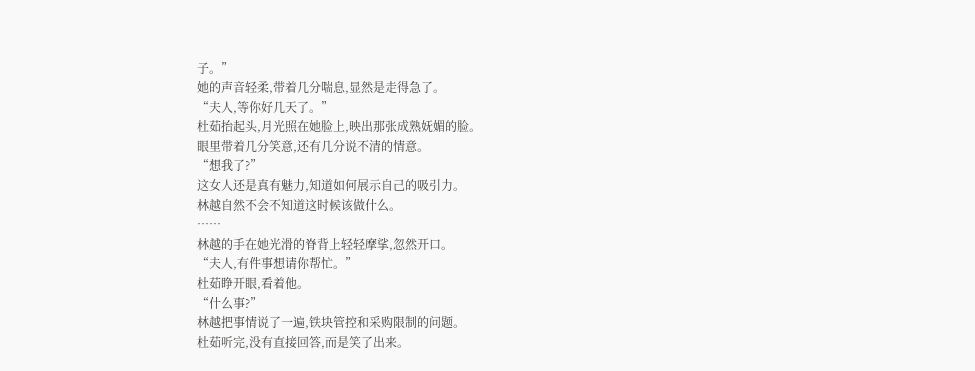子。”
她的声音轻柔,带着几分喘息,显然是走得急了。
“夫人,等你好几天了。”
杜茹抬起头,月光照在她脸上,映出那张成熟妩媚的脸。
眼里带着几分笑意,还有几分说不清的情意。
“想我了?”
这女人还是真有魅力,知道如何展示自己的吸引力。
林越自然不会不知道这时候该做什么。
……
林越的手在她光滑的脊背上轻轻摩挲,忽然开口。
“夫人,有件事想请你帮忙。”
杜茹睁开眼,看着他。
“什么事?”
林越把事情说了一遍,铁块管控和采购限制的问题。
杜茹听完,没有直接回答,而是笑了出来。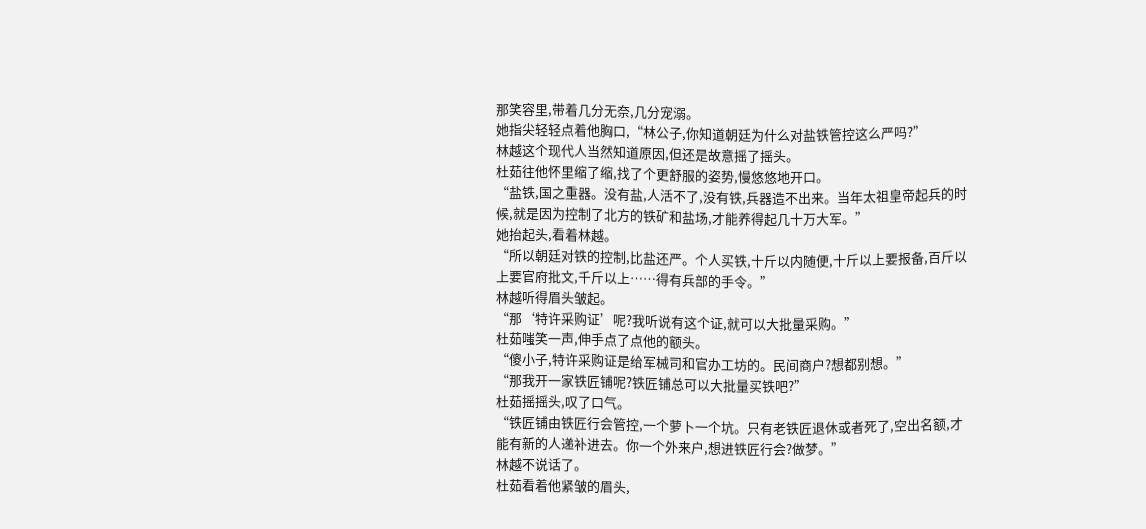那笑容里,带着几分无奈,几分宠溺。
她指尖轻轻点着他胸口,“林公子,你知道朝廷为什么对盐铁管控这么严吗?”
林越这个现代人当然知道原因,但还是故意摇了摇头。
杜茹往他怀里缩了缩,找了个更舒服的姿势,慢悠悠地开口。
“盐铁,国之重器。没有盐,人活不了,没有铁,兵器造不出来。当年太祖皇帝起兵的时候,就是因为控制了北方的铁矿和盐场,才能养得起几十万大军。”
她抬起头,看着林越。
“所以朝廷对铁的控制,比盐还严。个人买铁,十斤以内随便,十斤以上要报备,百斤以上要官府批文,千斤以上……得有兵部的手令。”
林越听得眉头皱起。
“那‘特许采购证’呢?我听说有这个证,就可以大批量采购。”
杜茹嗤笑一声,伸手点了点他的额头。
“傻小子,特许采购证是给军械司和官办工坊的。民间商户?想都别想。”
“那我开一家铁匠铺呢?铁匠铺总可以大批量买铁吧?”
杜茹摇摇头,叹了口气。
“铁匠铺由铁匠行会管控,一个萝卜一个坑。只有老铁匠退休或者死了,空出名额,才能有新的人递补进去。你一个外来户,想进铁匠行会?做梦。”
林越不说话了。
杜茹看着他紧皱的眉头,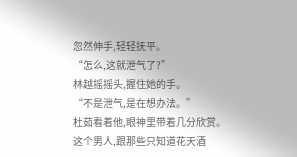忽然伸手,轻轻抚平。
“怎么,这就泄气了?”
林越摇摇头,握住她的手。
“不是泄气,是在想办法。”
杜茹看着他,眼神里带着几分欣赏。
这个男人,跟那些只知道花天酒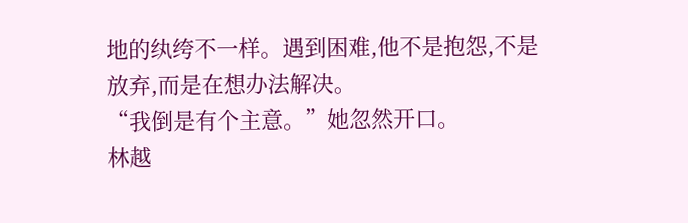地的纨绔不一样。遇到困难,他不是抱怨,不是放弃,而是在想办法解决。
“我倒是有个主意。”她忽然开口。
林越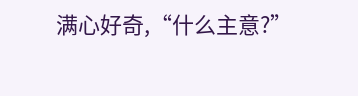满心好奇,“什么主意?”